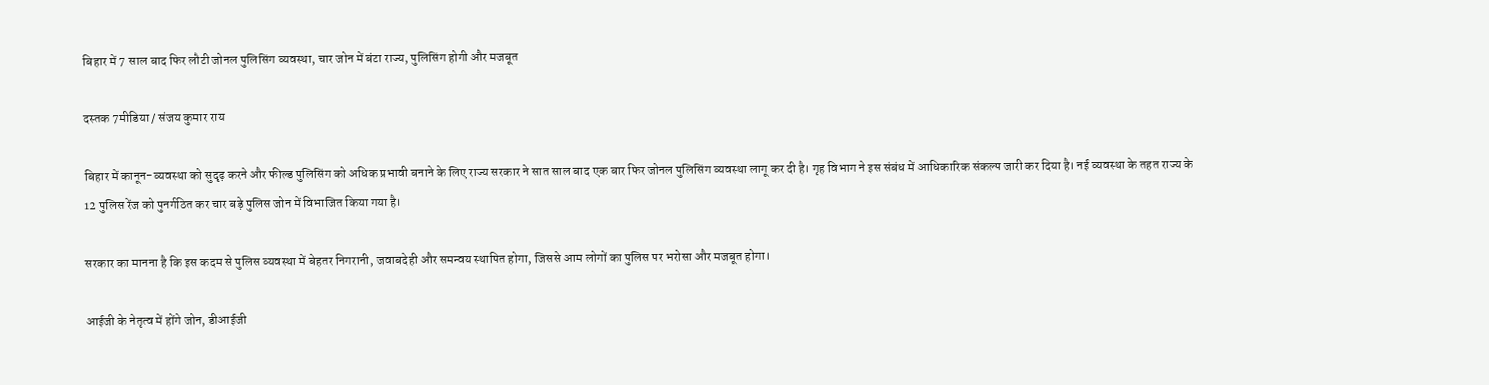बिहार में 7 साल बाद फिर लौटी जोनल पुलिसिंग व्यवस्था, चार जोन में बंटा राज्य, पुलिसिंग होगी और मजबूत

दस्तक 7मीडिया / संजय कुमार राय

बिहार में कानून-व्यवस्था को सुदृढ़ करने और फील्ड पुलिसिंग को अधिक प्रभावी बनाने के लिए राज्य सरकार ने सात साल बाद एक बार फिर जोनल पुलिसिंग व्यवस्था लागू कर दी है। गृह विभाग ने इस संबंध में आधिकारिक संकल्प जारी कर दिया है। नई व्यवस्था के तहत राज्य के 12 पुलिस रेंज को पुनर्गठित कर चार बड़े पुलिस जोन में विभाजित किया गया है।

सरकार का मानना है कि इस कदम से पुलिस व्यवस्था में बेहतर निगरानी, जवाबदेही और समन्वय स्थापित होगा, जिससे आम लोगों का पुलिस पर भरोसा और मजबूत होगा।

आईजी के नेतृत्व में होंगे जोन, डीआईजी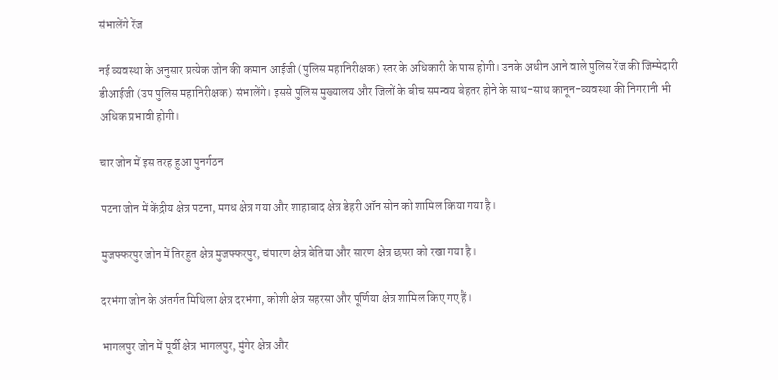संभालेंगे रेंज

नई व्यवस्था के अनुसार प्रत्येक जोन की कमान आईजी (पुलिस महानिरीक्षक) स्तर के अधिकारी के पास होगी। उनके अधीन आने वाले पुलिस रेंज की जिम्मेदारी डीआईजी (उप पुलिस महानिरीक्षक) संभालेंगे। इससे पुलिस मुख्यालय और जिलों के बीच समन्वय बेहतर होने के साथ-साथ कानून-व्यवस्था की निगरानी भी अधिक प्रभावी होगी।

चार जोन में इस तरह हुआ पुनर्गठन

पटना जोन में केंद्रीय क्षेत्र पटना, मगध क्षेत्र गया और शाहाबाद क्षेत्र डेहरी ऑन सोन को शामिल किया गया है।

मुजफ्फरपुर जोन में तिरहुत क्षेत्र मुजफ्फरपुर, चंपारण क्षेत्र बेतिया और सारण क्षेत्र छपरा को रखा गया है।

दरभंगा जोन के अंतर्गत मिथिला क्षेत्र दरभंगा, कोशी क्षेत्र सहरसा और पूर्णिया क्षेत्र शामिल किए गए हैं।

भागलपुर जोन में पूर्वी क्षेत्र भागलपुर, मुंगेर क्षेत्र और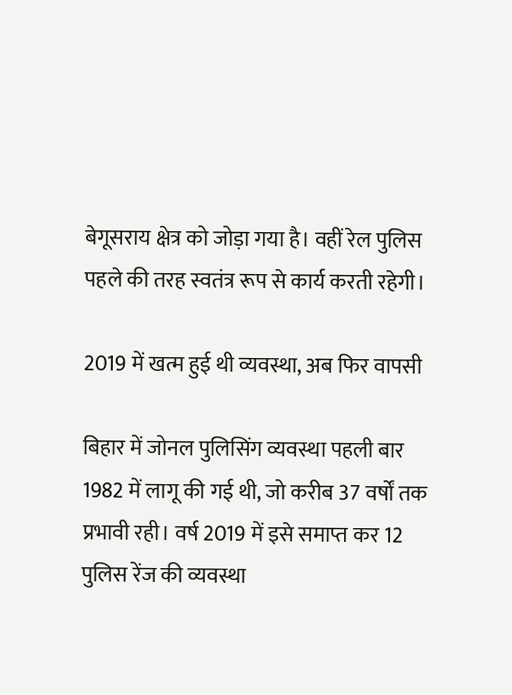बेगूसराय क्षेत्र को जोड़ा गया है। वहीं रेल पुलिस पहले की तरह स्वतंत्र रूप से कार्य करती रहेगी।

2019 में खत्म हुई थी व्यवस्था, अब फिर वापसी

बिहार में जोनल पुलिसिंग व्यवस्था पहली बार 1982 में लागू की गई थी, जो करीब 37 वर्षों तक प्रभावी रही। वर्ष 2019 में इसे समाप्त कर 12 पुलिस रेंज की व्यवस्था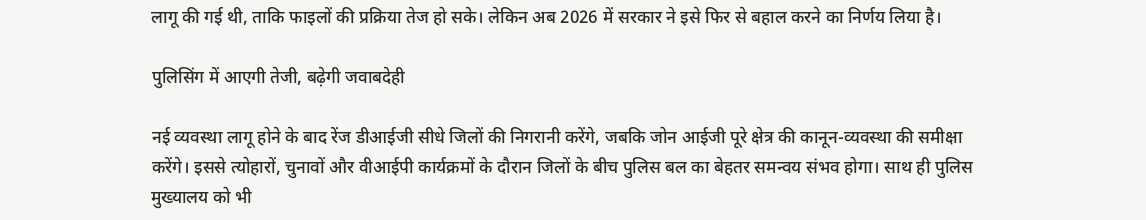लागू की गई थी, ताकि फाइलों की प्रक्रिया तेज हो सके। लेकिन अब 2026 में सरकार ने इसे फिर से बहाल करने का निर्णय लिया है।

पुलिसिंग में आएगी तेजी, बढ़ेगी जवाबदेही

नई व्यवस्था लागू होने के बाद रेंज डीआईजी सीधे जिलों की निगरानी करेंगे, जबकि जोन आईजी पूरे क्षेत्र की कानून-व्यवस्था की समीक्षा करेंगे। इससे त्योहारों, चुनावों और वीआईपी कार्यक्रमों के दौरान जिलों के बीच पुलिस बल का बेहतर समन्वय संभव होगा। साथ ही पुलिस मुख्यालय को भी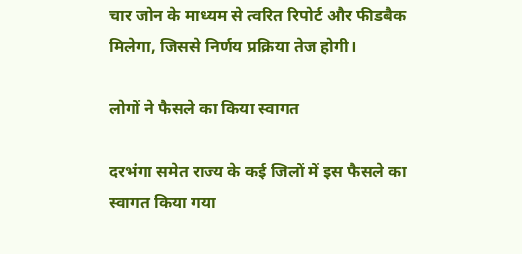चार जोन के माध्यम से त्वरित रिपोर्ट और फीडबैक मिलेगा, जिससे निर्णय प्रक्रिया तेज होगी।

लोगों ने फैसले का किया स्वागत

दरभंगा समेत राज्य के कई जिलों में इस फैसले का स्वागत किया गया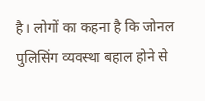है। लोगों का कहना है कि जोनल पुलिसिंग व्यवस्था बहाल होने से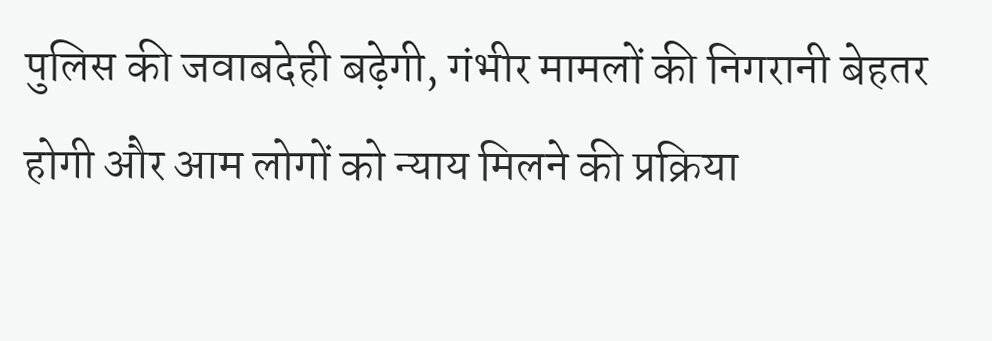पुलिस की जवाबदेही बढ़ेगी, गंभीर मामलों की निगरानी बेहतर होगी और आम लोगों को न्याय मिलने की प्रक्रिया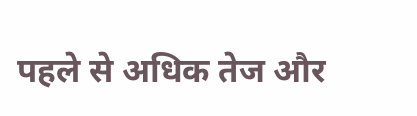पहले से अधिक तेज और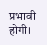प्रभावी होगी।